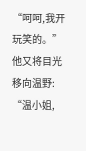“呵呵,我开玩笑的。”
他又将目光移向温野:
“温小姐,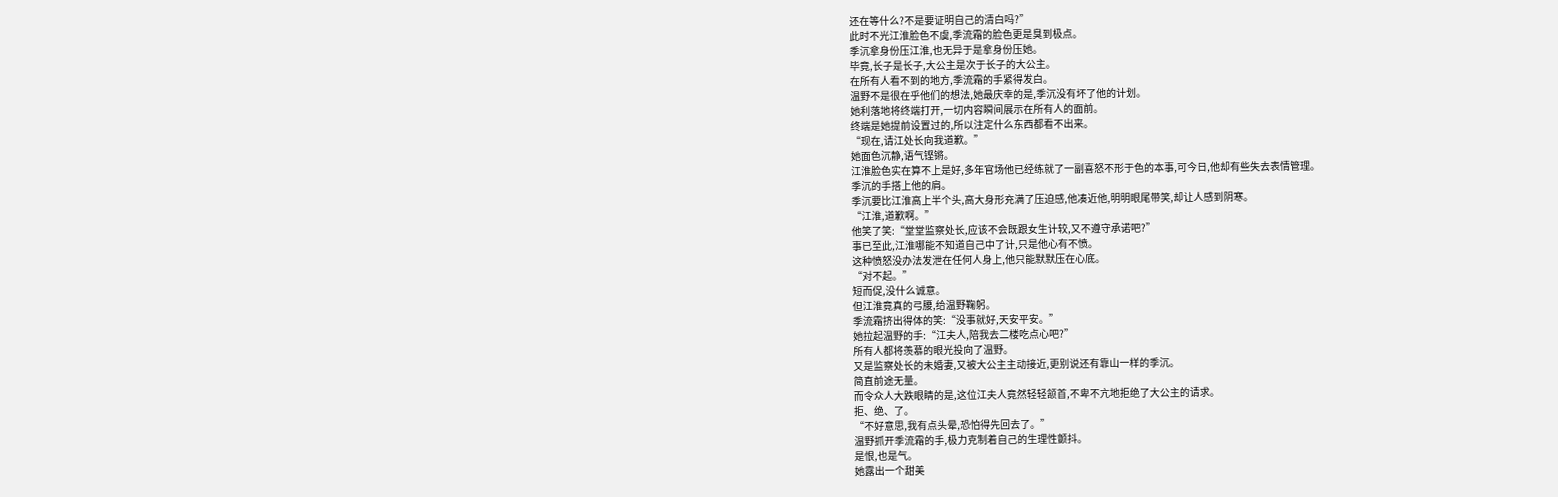还在等什么?不是要证明自己的清白吗?”
此时不光江淮脸色不虞,季流霜的脸色更是臭到极点。
季沉拿身份压江淮,也无异于是拿身份压她。
毕竟,长子是长子,大公主是次于长子的大公主。
在所有人看不到的地方,季流霜的手紧得发白。
温野不是很在乎他们的想法,她最庆幸的是,季沉没有坏了他的计划。
她利落地将终端打开,一切内容瞬间展示在所有人的面前。
终端是她提前设置过的,所以注定什么东西都看不出来。
“现在,请江处长向我道歉。”
她面色沉静,语气铿锵。
江淮脸色实在算不上是好,多年官场他已经练就了一副喜怒不形于色的本事,可今日,他却有些失去表情管理。
季沉的手搭上他的肩。
季沉要比江淮高上半个头,高大身形充满了压迫感,他凑近他,明明眼尾带笑,却让人感到阴寒。
“江淮,道歉啊。”
他笑了笑:“堂堂监察处长,应该不会既跟女生计较,又不遵守承诺吧?”
事已至此,江淮哪能不知道自己中了计,只是他心有不愤。
这种愤怒没办法发泄在任何人身上,他只能默默压在心底。
“对不起。”
短而促,没什么诚意。
但江淮竟真的弓腰,给温野鞠躬。
季流霜挤出得体的笑:“没事就好,天安平安。”
她拉起温野的手:“江夫人,陪我去二楼吃点心吧?”
所有人都将羡慕的眼光投向了温野。
又是监察处长的未婚妻,又被大公主主动接近,更别说还有靠山一样的季沉。
简直前途无量。
而令众人大跌眼睛的是,这位江夫人竟然轻轻颔首,不卑不亢地拒绝了大公主的请求。
拒、绝、了。
“不好意思,我有点头晕,恐怕得先回去了。”
温野抓开季流霜的手,极力克制着自己的生理性颤抖。
是恨,也是气。
她露出一个甜美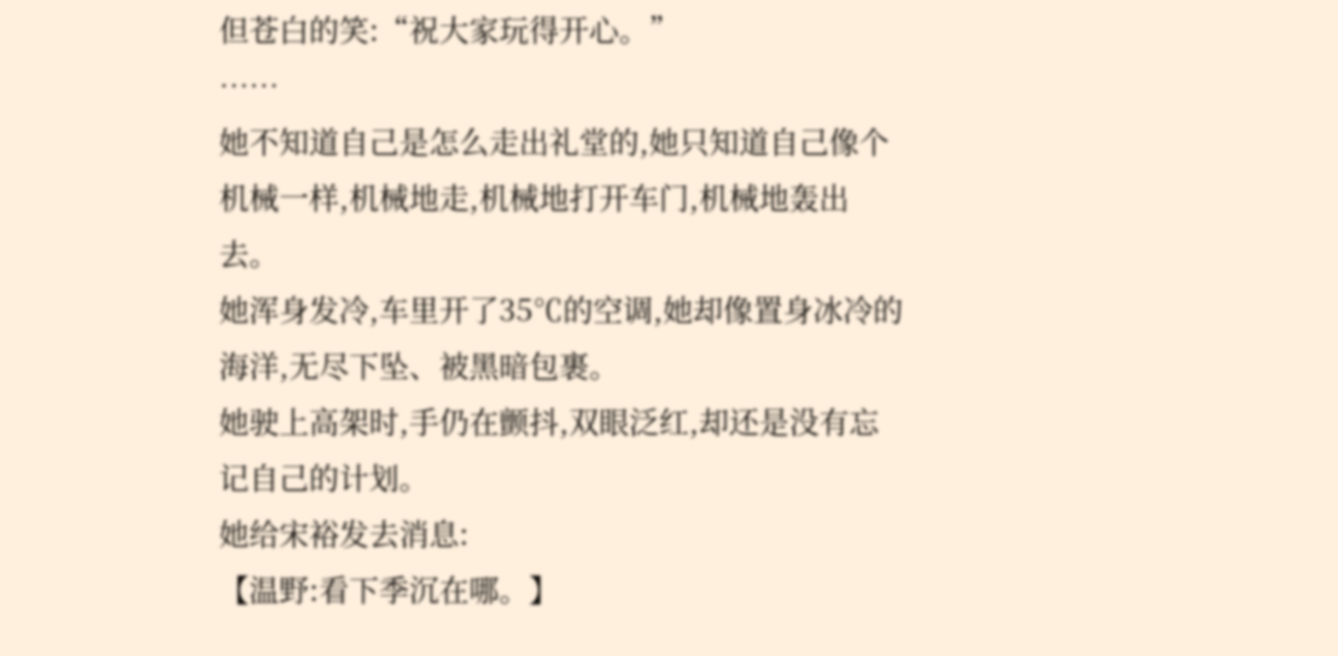但苍白的笑:“祝大家玩得开心。”
……
她不知道自己是怎么走出礼堂的,她只知道自己像个机械一样,机械地走,机械地打开车门,机械地轰出去。
她浑身发冷,车里开了35℃的空调,她却像置身冰冷的海洋,无尽下坠、被黑暗包裹。
她驶上高架时,手仍在颤抖,双眼泛红,却还是没有忘记自己的计划。
她给宋裕发去消息:
【温野:看下季沉在哪。】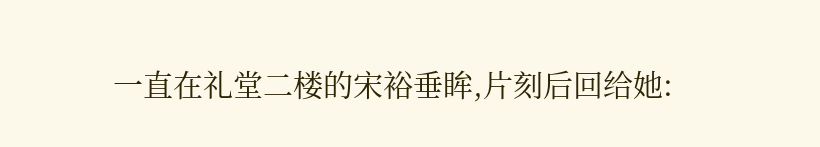一直在礼堂二楼的宋裕垂眸,片刻后回给她: